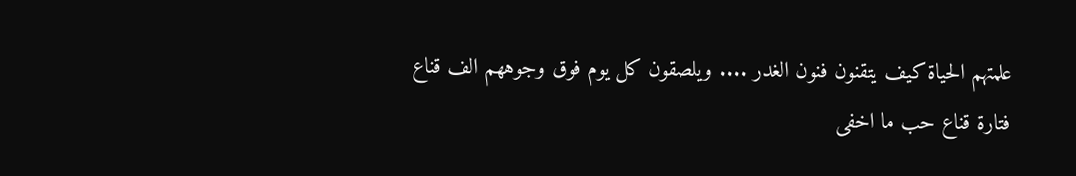علمتهم الحياة كيف يتقنون فنون الغدر .... ويلصقون كل يوم فوق وجوههم الف قناع
فتارة قناع حب ما اخفى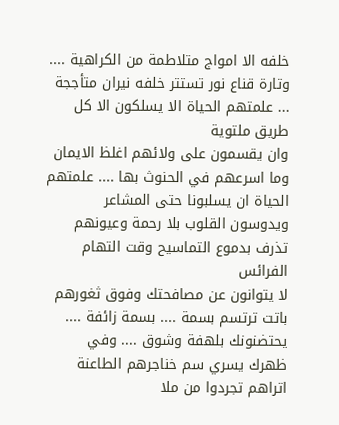خلفه الا امواج متلاطمة من الكراهية ....
وتارة قناع نور تستتر خلفه نيران متأججة ... علمتهم الحياة الا يسلكون الا كل طريق ملتوية
وان يقسمون على ولائهم اغلظ الايمان وما اسرعهم في الحنوث بها .... علمتهم الحياة ان يسلبونا حتى المشاعر ويدوسون القلوب بلا رحمة وعيونهم تذرف بدموع التماسيح وقت التهام الفرائس
لا يتوانون عن مصافحتك وفوق ثغورهم باتت ترتسم بسمة .... بسمة زائفة .... يحتضنونك بلهفة وشوق .... وفي ظهرك يسري سم خناجرهم الطاعنة
اتراهم تجردوا من ملا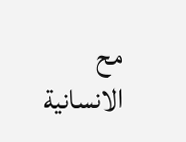مح الانسانية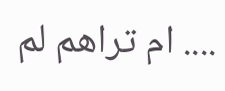.... ام تراهم لم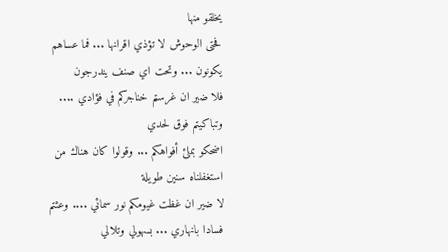يخلقو منها
فحتى الوحوش لا تؤذي اقرانها ... فما عساهم يكونون ... وتحت اي صنف يندرجون
فلا ضير ان غرستم خناجركم في فؤادي .... وتباكيتم فوق لحدي
اضحكو بملئ أفواهكم ... وقولوا كان هناك من استغفلناه سنين طويلة
لا ضير ان غظت غيومكم نور سمائي .... وعثتم فسادا بانهاري ... بسهولي وتلالي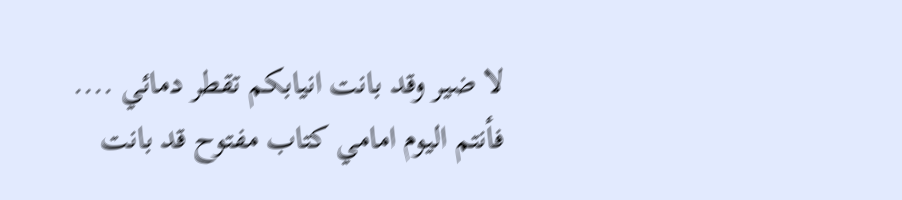لا ضير وقد بانت انيابكم تقطر دمائي ....
فأنتم اليوم امامي كتاب مفتوح قد بانت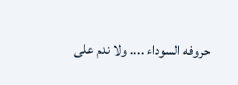حروفه السوداء .... ولا ندم على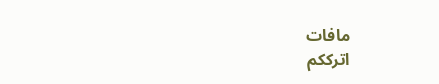مافات
اترككم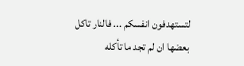لتستهدفون انفسكم ... فالنار تاكل بعضها ان لم تجد ما تأكله